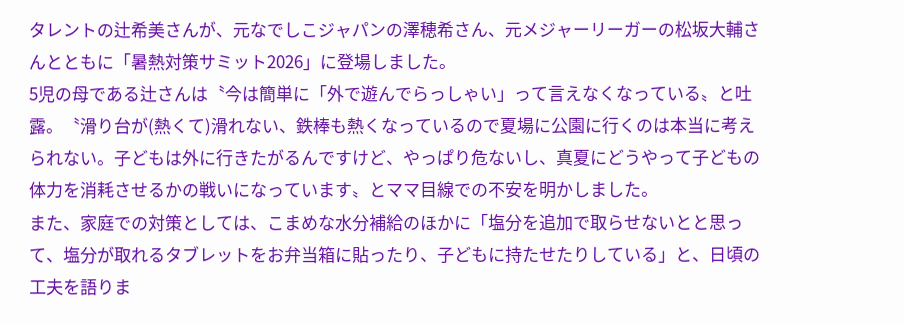タレントの辻希美さんが、元なでしこジャパンの澤穂希さん、元メジャーリーガーの松坂大輔さんとともに「暑熱対策サミット2026」に登場しました。
5児の母である辻さんは〝今は簡単に「外で遊んでらっしゃい」って言えなくなっている〟と吐露。〝滑り台が(熱くて)滑れない、鉄棒も熱くなっているので夏場に公園に行くのは本当に考えられない。子どもは外に行きたがるんですけど、やっぱり危ないし、真夏にどうやって子どもの体力を消耗させるかの戦いになっています〟とママ目線での不安を明かしました。
また、家庭での対策としては、こまめな水分補給のほかに「塩分を追加で取らせないとと思って、塩分が取れるタブレットをお弁当箱に貼ったり、子どもに持たせたりしている」と、日頃の工夫を語りま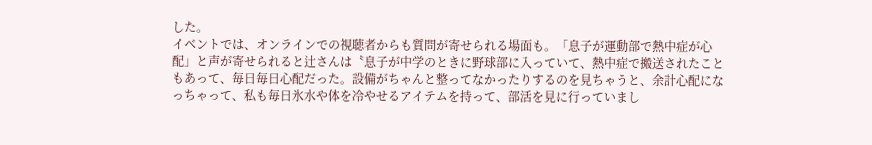した。
イベントでは、オンラインでの視聴者からも質問が寄せられる場面も。「息子が運動部で熱中症が心配」と声が寄せられると辻さんは〝息子が中学のときに野球部に入っていて、熱中症で搬送されたこともあって、毎日毎日心配だった。設備がちゃんと整ってなかったりするのを見ちゃうと、余計心配になっちゃって、私も毎日氷水や体を冷やせるアイテムを持って、部活を見に行っていまし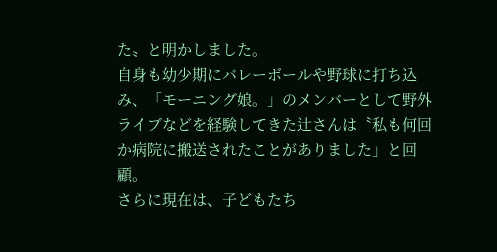た〟と明かしました。
自身も幼少期にバレーボールや野球に打ち込み、「モーニング娘。」のメンバーとして野外ライブなどを経験してきた辻さんは〝私も何回か病院に搬送されたことがありました」と回顧。
さらに現在は、子どもたち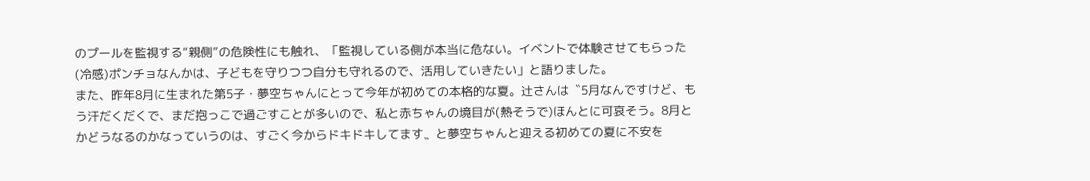のプールを監視する“親側”の危険性にも触れ、「監視している側が本当に危ない。イベントで体験させてもらった(冷感)ポンチョなんかは、子どもを守りつつ自分も守れるので、活用していきたい」と語りました。
また、昨年8月に生まれた第5子・夢空ちゃんにとって今年が初めての本格的な夏。辻さんは〝5月なんですけど、もう汗だくだくで、まだ抱っこで過ごすことが多いので、私と赤ちゃんの境目が(熱そうで)ほんとに可哀そう。8月とかどうなるのかなっていうのは、すごく今からドキドキしてます〟と夢空ちゃんと迎える初めての夏に不安を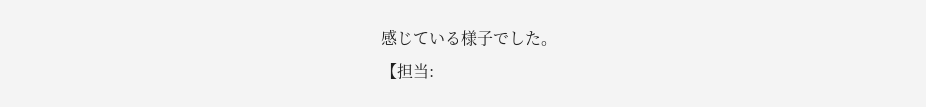感じている様子でした。
【担当: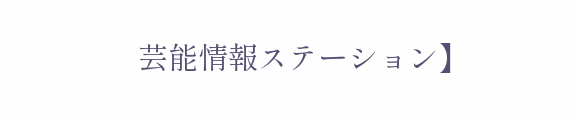芸能情報ステーション】